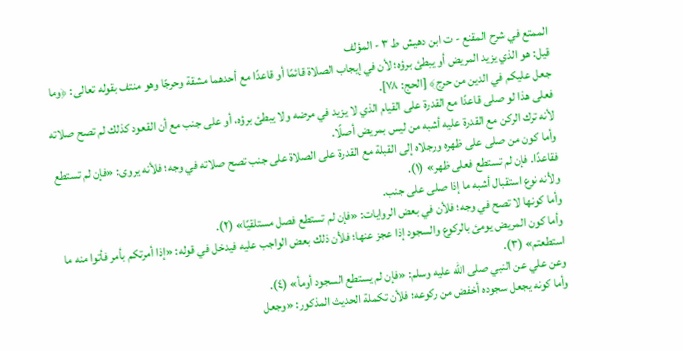الممتع في شرح المقنع - ت ابن دهيش ط ٣ - المؤلف
قيل: هو الذي يزيد المريض أو يبطئ برؤه؛ لأن في إيجاب الصلاة قائمًا أو قاعدًا مع أحدهما مشقة وحرجًا وهو منتف بقوله تعالى: ﴿وما جعل عليكم في الدين من حرج﴾ [الحج: ٧٨].
فعلى هذا لو صلى قاعدًا مع القدرة على القيام الذي لا يزيد في مرضه ولا يبطئ برؤه، أو على جنب مع أن القعود كذلك لم تصح صلاته لأنه ترك الركن مع القدرة عليه أشبه من ليس بمريض أصلًا.
وأما كون من صلى على ظهره ورجلاه إلى القبلة مع القدرة على الصلاة على جنب تصح صلاته في وجه؛ فلأنه يروى: «فإن لم تستطع فقاعدًا. فإن لم تستطع فعلى ظهر» (١).
ولأنه نوع استقبال أشبه ما إذا صلى على جنب.
وأما كونها لا تصح في وجه؛ فلأن في بعض الروايات: «فإن لم تستطع فصل مستلقيًا» (٢).
وأما كون المريض يومئ بالركوع والسجود إذا عجز عنها؛ فلأن ذلك بعض الواجب عليه فيدخل في قوله: «إذا أمرتكم بأمر فأتوا منه ما استطعتم» (٣).
وعن علي عن النبي صلى الله عليه وسلم: «فإن لم يستطع السجود أومأ» (٤).
وأما كونه يجعل سجوده أخفض من ركوعه؛ فلأن تكملة الحديث المذكور: «وجعل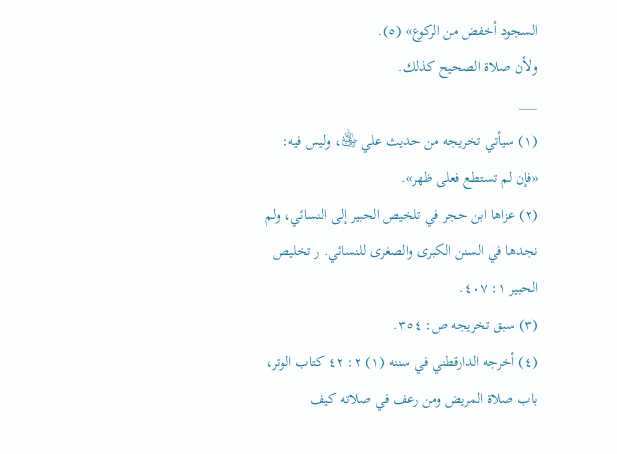السجود أخفض من الركوع» (٥).
ولأن صلاة الصحيح كذلك.
___
(١) سيأتي تخريجه من حديث علي ﵁، وليس فيه: «فإن لم تستطع فعلى ظهر».
(٢) عزاها ابن حجر في تلخيص الحبير إلى النسائي، ولم نجدها في السنن الكبرى والصغرى للنسائي. ر تخليص الحبير ١: ٤٠٧.
(٣) سبق تخريجه ص: ٣٥٤.
(٤) أخرجه الدارقطني في سننه (١) ٢: ٤٢ كتاب الوتر، باب صلاة المريض ومن رعف في صلاته كيف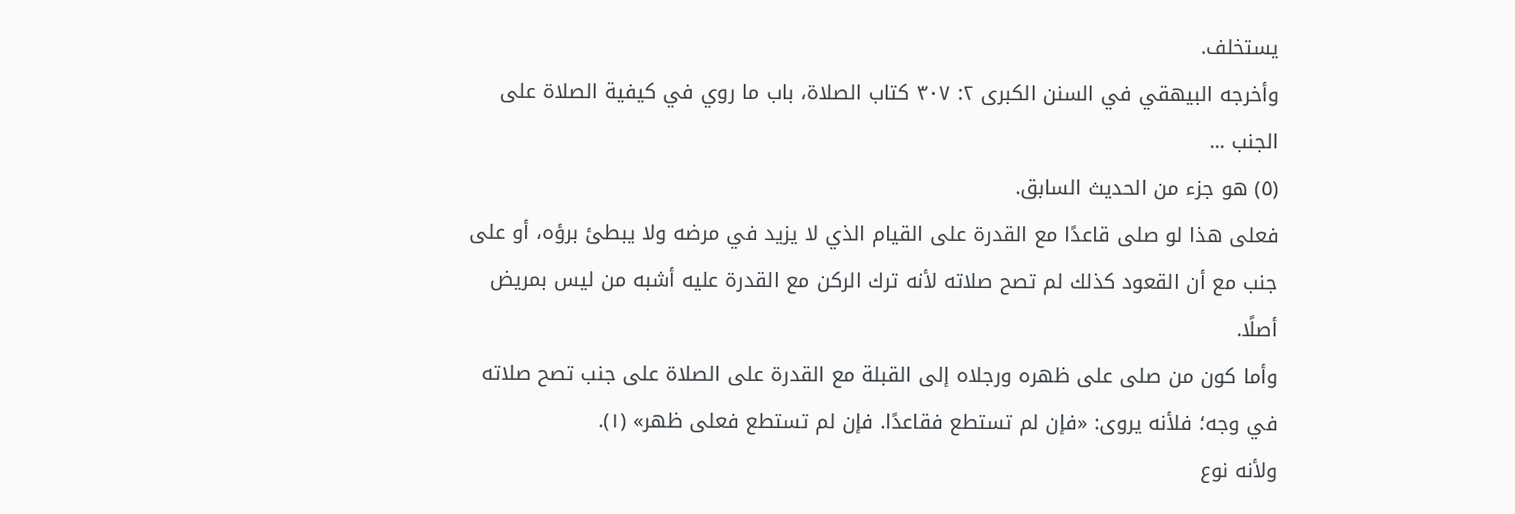يستخلف.
وأخرجه البيهقي في السنن الكبرى ٢: ٣٠٧ كتاب الصلاة، باب ما روي في كيفية الصلاة على الجنب ...
(٥) هو جزء من الحديث السابق.
فعلى هذا لو صلى قاعدًا مع القدرة على القيام الذي لا يزيد في مرضه ولا يبطئ برؤه، أو على جنب مع أن القعود كذلك لم تصح صلاته لأنه ترك الركن مع القدرة عليه أشبه من ليس بمريض أصلًا.
وأما كون من صلى على ظهره ورجلاه إلى القبلة مع القدرة على الصلاة على جنب تصح صلاته في وجه؛ فلأنه يروى: «فإن لم تستطع فقاعدًا. فإن لم تستطع فعلى ظهر» (١).
ولأنه نوع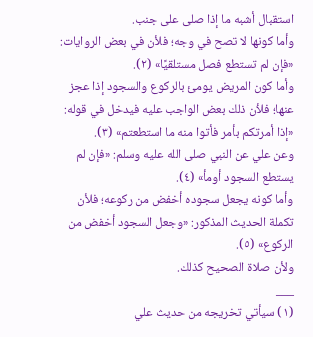استقبال أشبه ما إذا صلى على جنب.
وأما كونها لا تصح في وجه؛ فلأن في بعض الروايات: «فإن لم تستطع فصل مستلقيًا» (٢).
وأما كون المريض يومئ بالركوع والسجود إذا عجز عنها؛ فلأن ذلك بعض الواجب عليه فيدخل في قوله: «إذا أمرتكم بأمر فأتوا منه ما استطعتم» (٣).
وعن علي عن النبي صلى الله عليه وسلم: «فإن لم يستطع السجود أومأ» (٤).
وأما كونه يجعل سجوده أخفض من ركوعه؛ فلأن تكملة الحديث المذكور: «وجعل السجود أخفض من الركوع» (٥).
ولأن صلاة الصحيح كذلك.
___
(١) سيأتي تخريجه من حديث علي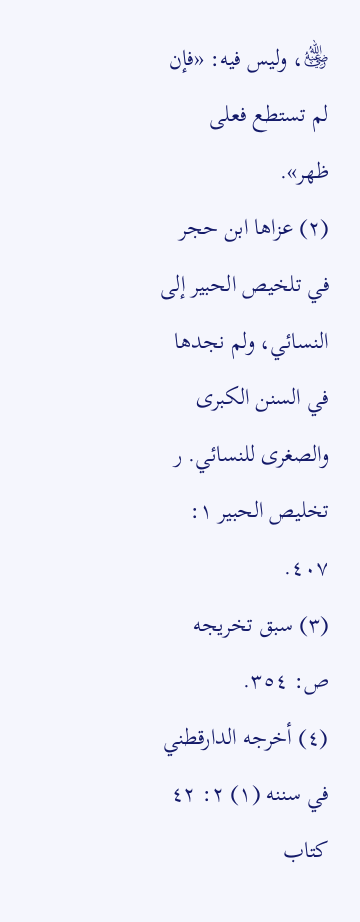﵁، وليس فيه: «فإن لم تستطع فعلى ظهر».
(٢) عزاها ابن حجر في تلخيص الحبير إلى النسائي، ولم نجدها في السنن الكبرى والصغرى للنسائي. ر تخليص الحبير ١: ٤٠٧.
(٣) سبق تخريجه ص: ٣٥٤.
(٤) أخرجه الدارقطني في سننه (١) ٢: ٤٢ كتاب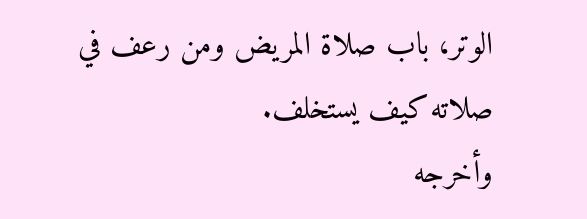الوتر، باب صلاة المريض ومن رعف في صلاته كيف يستخلف.
وأخرجه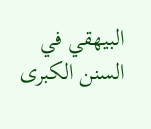البيهقي في السنن الكبرى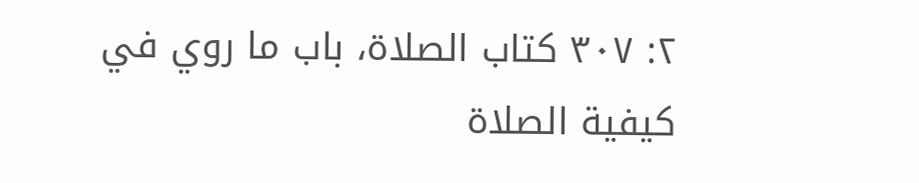٢: ٣٠٧ كتاب الصلاة، باب ما روي في كيفية الصلاة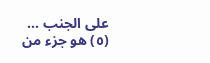على الجنب ...
(٥) هو جزء من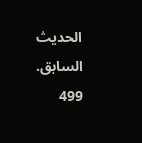الحديث السابق.
499